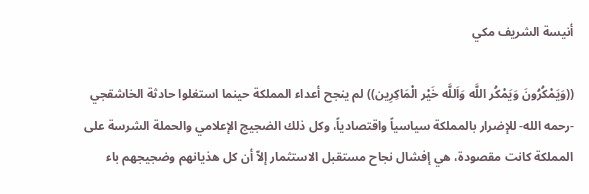أنيسة الشريف مكي

((وَيَمْكُرُونَ وَيَمْكُر اللَّه وَاَللَّه خَيْر الْمَاكِرِين)) لم ينجح أعداء المملكة حينما استغلوا حادثة الخاشقجي -رحمه الله- للإضرار بالمملكة سياسياً واقتصادياً، وكل ذلك الضجيج الإعلامي والحملة الشرسة على المملكة كانت مقصودة، هي إفشال نجاح مستقبل الاستثمار إلاّ أن كل هذيانهم وضجيجهم باء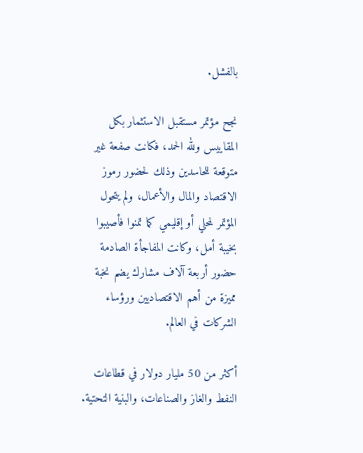بالفشل.

نجح مؤتمر مستقبل الاستثمار بكل المقاييس ولله الحمد، فكانت صفعة غير متوقعة للحاسدين وذلك لحضور رموز الاقتصاد والمال والأعمال، ولم يتحول المؤتمر لمحلي أو إقليمي كما تمنوا فأصيبوا بخيبة أمل، وكانت المفاجأة الصادمة حضور أربعة آلاف مشارك يضم نخبة مميزة من أهم الاقتصاديين ورؤساء الشركات في العالم.

أكثر من 50 مليار دولار في قطاعات النفط والغاز والصناعات، والبنية التحتية.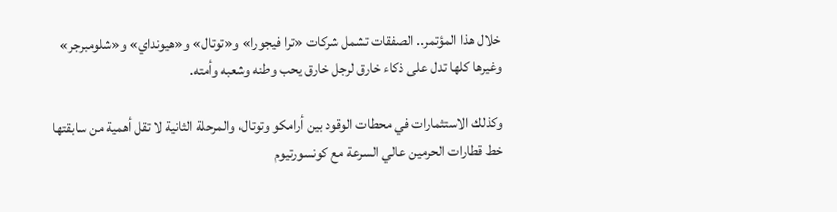خلال هذا المؤتمر.. الصفقات تشمل شركات «ترا فيجورا» و«توتال» و«هيونداي» و«شلومبرجر» وغيرها كلها تدل على ذكاء خارق لرجل خارق يحب وطنه وشعبه وأمته.

وكذلك الاستثمارات في محطات الوقود بين أرامكو وتوتال، والمرحلة الثانية لا تقل أهمية من سابقتها خط قطارات الحرمين عالي السرعة مع كونسورتيوم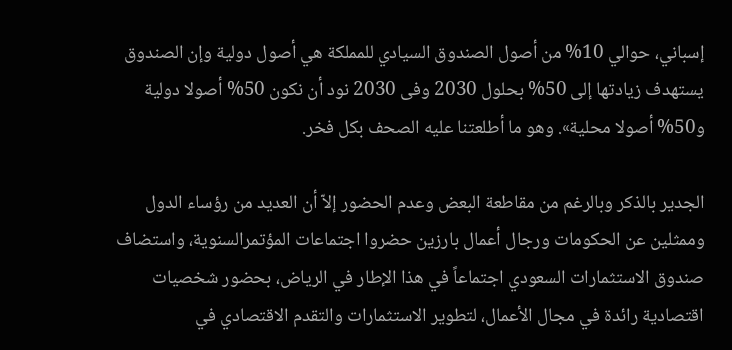إسباني، حوالي 10% من أصول الصندوق السيادي للمملكة هي أصول دولية وإن الصندوق يستهدف زيادتها إلى 50% بحلول 2030 وفى 2030 نود أن نكون 50% أصولا دولية و50% أصولا محلية». وهو ما أطلعتنا عليه الصحف بكل فخر.

الجدير بالذكر وبالرغم من مقاطعة البعض وعدم الحضور إلاّ أن العديد من رؤساء الدول وممثلين عن الحكومات ورجال أعمال بارزين حضروا اجتماعات المؤتمرالسنوية، واستضاف صندوق الاستثمارات السعودي اجتماعاً في هذا الإطار في الرياض، بحضور شخصيات اقتصادية رائدة في مجال الأعمال، لتطوير الاستثمارات والتقدم الاقتصادي في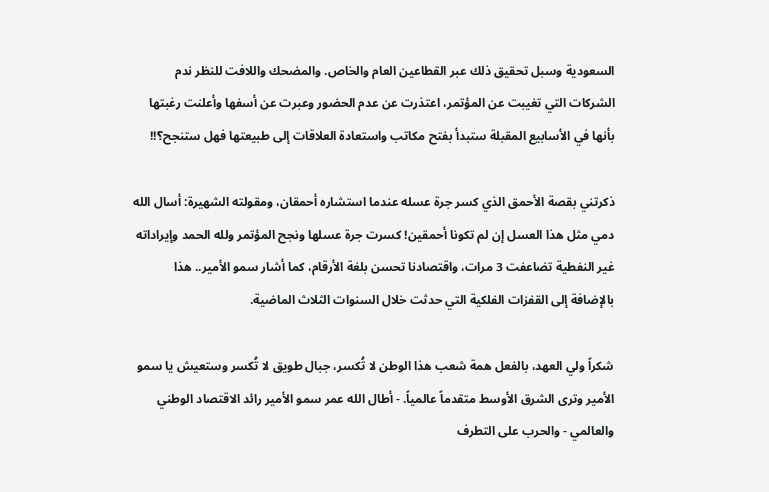السعودية وسبل تحقيق ذلك عبر القطاعين العام والخاص. والمضحك واللافت للنظر ندم الشركات التي تغيبت عن المؤتمر، اعتذرت عن عدم الحضور وعبرت عن أسفها وأعلنت رغبتها بأنها في الأسابيع المقبلة ستبدأ بفتح مكاتب واستعادة العلاقات إلى طبيعتها فهل ستنجح؟!!

ذكرتني بقصة الأحمق الذي كسر جرة عسله عندما استشاره أحمقان، ومقولته الشهيرة: أسال الله دمي مثل هذا العسل إن لم تكونا أحمقين! كسرت جرة عسلها ونجح المؤتمر ولله الحمد وإيراداته غير النفطية تضاعفت 3 مرات، واقتصادنا تحسن بلغة الأرقام، كما أشار سمو الأمير.. هذا بالإضافة إلى القفزات الفلكية التي حدثت خلال السنوات الثلاث الماضية.

شكراً ولي العهد، بالفعل همة شعب هذا الوطن لا تُكسر، جبال طويق لا تُكسر وستعيش يا سمو الأمير وترى الشرق الأوسط متقدماً عالمياً. - أطال الله عمر سمو الأمير رائد الاقتصاد الوطني والعالمي - والحرب على التطرف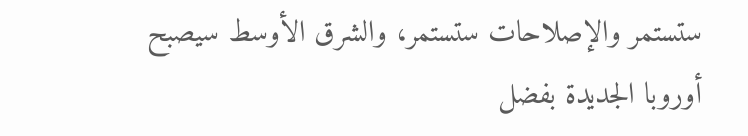ستستمر والإصلاحات ستستمر، والشرق الأوسط سيصبح أوروبا الجديدة بفضل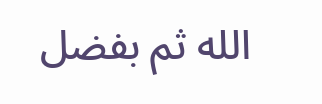الله ثم بفضل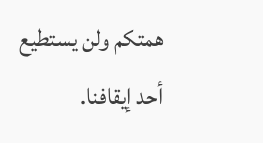همتكم ولن يستطيع أحد إيقافنا.